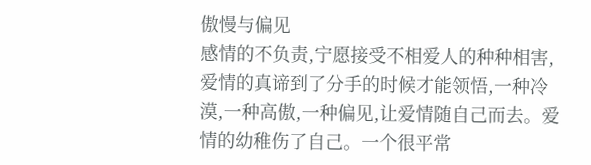傲慢与偏见
感情的不负责,宁愿接受不相爱人的种种相害,爱情的真谛到了分手的时候才能领悟,一种冷漠,一种高傲,一种偏见,让爱情随自己而去。爱情的幼稚伤了自己。一个很平常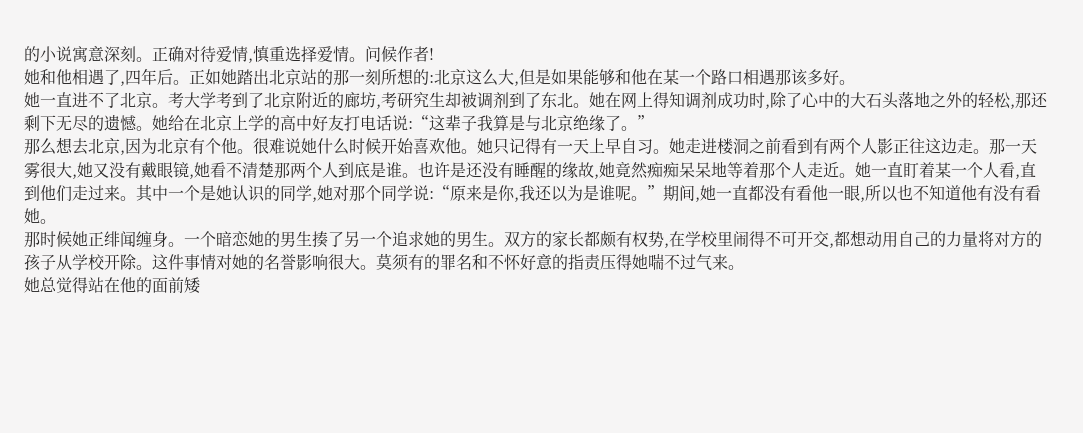的小说寓意深刻。正确对待爱情,慎重选择爱情。问候作者!
她和他相遇了,四年后。正如她踏出北京站的那一刻所想的:北京这么大,但是如果能够和他在某一个路口相遇那该多好。
她一直进不了北京。考大学考到了北京附近的廊坊,考研究生却被调剂到了东北。她在网上得知调剂成功时,除了心中的大石头落地之外的轻松,那还剩下无尽的遗憾。她给在北京上学的高中好友打电话说:“这辈子我算是与北京绝缘了。”
那么想去北京,因为北京有个他。很难说她什么时候开始喜欢他。她只记得有一天上早自习。她走进楼洞之前看到有两个人影正往这边走。那一天雾很大,她又没有戴眼镜,她看不清楚那两个人到底是谁。也许是还没有睡醒的缘故,她竟然痴痴呆呆地等着那个人走近。她一直盯着某一个人看,直到他们走过来。其中一个是她认识的同学,她对那个同学说:“原来是你,我还以为是谁呢。”期间,她一直都没有看他一眼,所以也不知道他有没有看她。
那时候她正绯闻缠身。一个暗恋她的男生揍了另一个追求她的男生。双方的家长都颇有权势,在学校里闹得不可开交,都想动用自己的力量将对方的孩子从学校开除。这件事情对她的名誉影响很大。莫须有的罪名和不怀好意的指责压得她喘不过气来。
她总觉得站在他的面前矮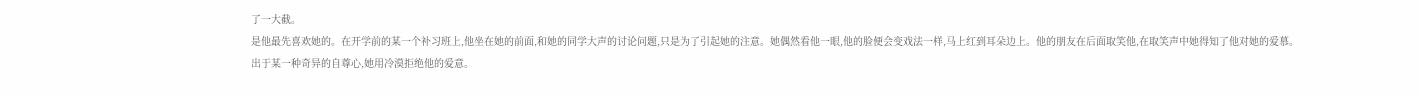了一大截。
是他最先喜欢她的。在开学前的某一个补习班上,他坐在她的前面,和她的同学大声的讨论问题,只是为了引起她的注意。她偶然看他一眼,他的脸便会变戏法一样,马上红到耳朵边上。他的朋友在后面取笑他,在取笑声中她得知了他对她的爱慕。
出于某一种奇异的自尊心,她用冷漠拒绝他的爱意。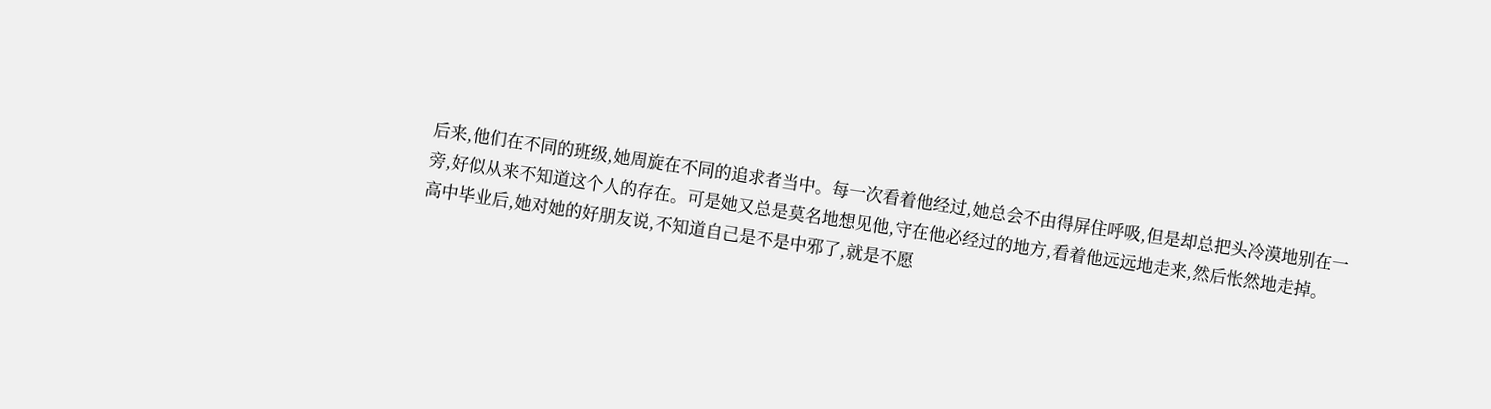后来,他们在不同的班级,她周旋在不同的追求者当中。每一次看着他经过,她总会不由得屏住呼吸,但是却总把头冷漠地别在一旁,好似从来不知道这个人的存在。可是她又总是莫名地想见他,守在他必经过的地方,看着他远远地走来,然后怅然地走掉。
高中毕业后,她对她的好朋友说,不知道自己是不是中邪了,就是不愿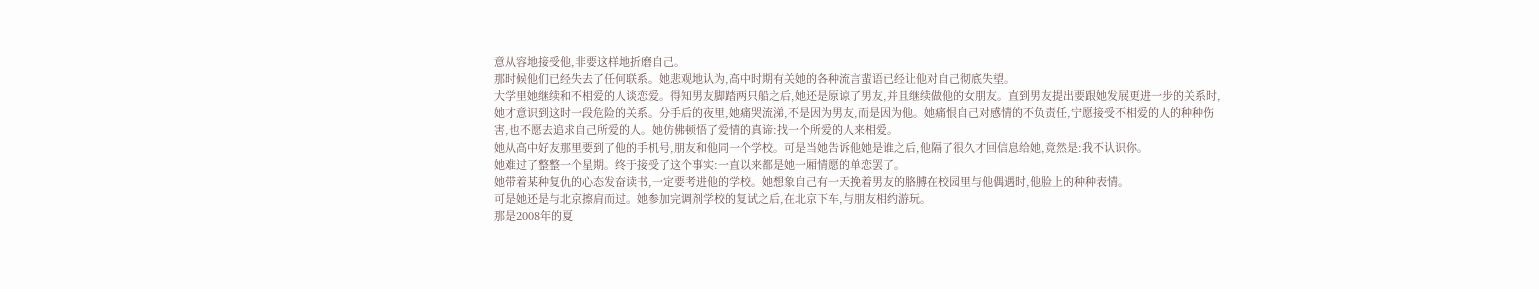意从容地接受他,非要这样地折磨自己。
那时候他们已经失去了任何联系。她悲观地认为,高中时期有关她的各种流言蜚语已经让他对自己彻底失望。
大学里她继续和不相爱的人谈恋爱。得知男友脚踏两只船之后,她还是原谅了男友,并且继续做他的女朋友。直到男友提出要跟她发展更进一步的关系时,她才意识到这时一段危险的关系。分手后的夜里,她痛哭流涕,不是因为男友,而是因为他。她痛恨自己对感情的不负责任,宁愿接受不相爱的人的种种伤害,也不愿去追求自己所爱的人。她仿佛顿悟了爱情的真谛:找一个所爱的人来相爱。
她从高中好友那里要到了他的手机号,朋友和他同一个学校。可是当她告诉他她是谁之后,他隔了很久才回信息给她,竟然是:我不认识你。
她难过了整整一个星期。终于接受了这个事实:一直以来都是她一厢情愿的单恋罢了。
她带着某种复仇的心态发奋读书,一定要考进他的学校。她想象自己有一天挽着男友的胳膊在校园里与他偶遇时,他脸上的种种表情。
可是她还是与北京擦肩而过。她参加完调剂学校的复试之后,在北京下车,与朋友相约游玩。
那是2008年的夏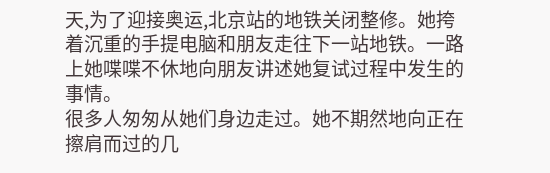天,为了迎接奥运,北京站的地铁关闭整修。她挎着沉重的手提电脑和朋友走往下一站地铁。一路上她喋喋不休地向朋友讲述她复试过程中发生的事情。
很多人匆匆从她们身边走过。她不期然地向正在擦肩而过的几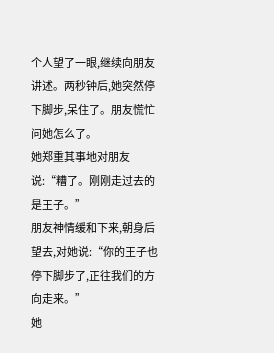个人望了一眼,继续向朋友讲述。两秒钟后,她突然停下脚步,呆住了。朋友慌忙问她怎么了。
她郑重其事地对朋友说:“糟了。刚刚走过去的是王子。”
朋友神情缓和下来,朝身后望去,对她说:“你的王子也停下脚步了,正往我们的方向走来。”
她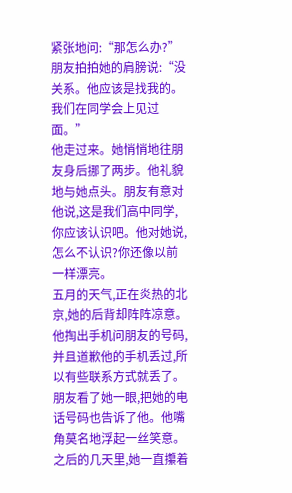紧张地问:“那怎么办?”
朋友拍拍她的肩膀说:“没关系。他应该是找我的。我们在同学会上见过面。”
他走过来。她悄悄地往朋友身后挪了两步。他礼貌地与她点头。朋友有意对他说,这是我们高中同学,你应该认识吧。他对她说,怎么不认识?你还像以前一样漂亮。
五月的天气,正在炎热的北京,她的后背却阵阵凉意。
他掏出手机问朋友的号码,并且道歉他的手机丢过,所以有些联系方式就丢了。朋友看了她一眼,把她的电话号码也告诉了他。他嘴角莫名地浮起一丝笑意。
之后的几天里,她一直攥着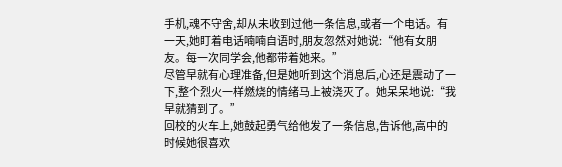手机,魂不守舍,却从未收到过他一条信息,或者一个电话。有一天,她盯着电话喃喃自语时,朋友忽然对她说:“他有女朋友。每一次同学会,他都带着她来。”
尽管早就有心理准备,但是她听到这个消息后,心还是震动了一下,整个烈火一样燃烧的情绪马上被浇灭了。她呆呆地说:“我早就猜到了。”
回校的火车上,她鼓起勇气给他发了一条信息,告诉他,高中的时候她很喜欢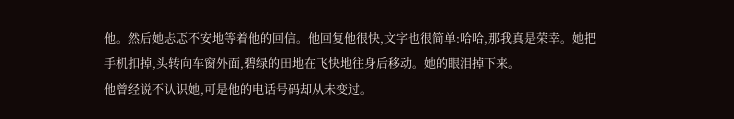他。然后她忐忑不安地等着他的回信。他回复他很快,文字也很简单:哈哈,那我真是荣幸。她把手机扣掉,头转向车窗外面,碧绿的田地在飞快地往身后移动。她的眼泪掉下来。
他曾经说不认识她,可是他的电话号码却从未变过。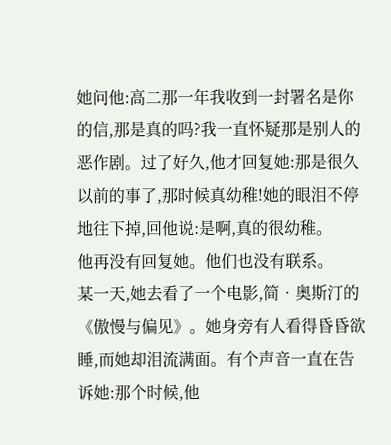她问他:高二那一年我收到一封署名是你的信,那是真的吗?我一直怀疑那是别人的恶作剧。过了好久,他才回复她:那是很久以前的事了,那时候真幼稚!她的眼泪不停地往下掉,回他说:是啊,真的很幼稚。
他再没有回复她。他们也没有联系。
某一天,她去看了一个电影,简•奥斯汀的《傲慢与偏见》。她身旁有人看得昏昏欲睡,而她却泪流满面。有个声音一直在告诉她:那个时候,他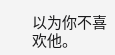以为你不喜欢他。